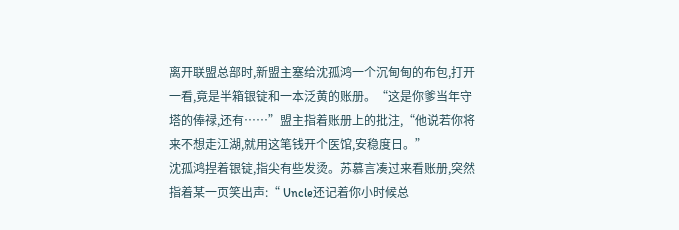离开联盟总部时,新盟主塞给沈孤鸿一个沉甸甸的布包,打开一看,竟是半箱银锭和一本泛黄的账册。“这是你爹当年守塔的俸禄,还有……”盟主指着账册上的批注,“他说若你将来不想走江湖,就用这笔钱开个医馆,安稳度日。”
沈孤鸿捏着银锭,指尖有些发烫。苏慕言凑过来看账册,突然指着某一页笑出声:“ Uncle还记着你小时候总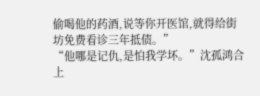偷喝他的药酒,说等你开医馆,就得给街坊免费看诊三年抵债。”
“他哪是记仇,是怕我学坏。”沈孤鸿合上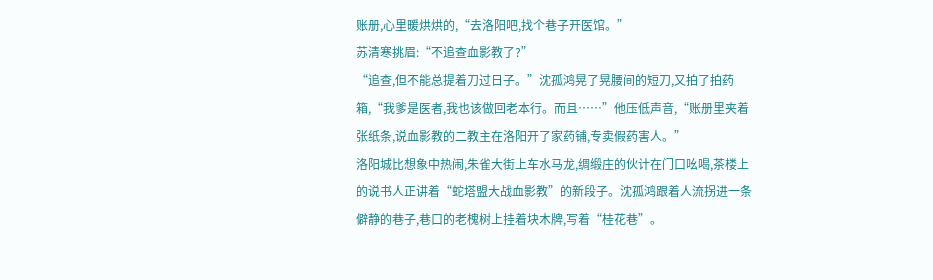账册,心里暖烘烘的,“去洛阳吧,找个巷子开医馆。”
苏清寒挑眉:“不追查血影教了?”
“追查,但不能总提着刀过日子。”沈孤鸿晃了晃腰间的短刀,又拍了拍药箱,“我爹是医者,我也该做回老本行。而且……”他压低声音,“账册里夹着张纸条,说血影教的二教主在洛阳开了家药铺,专卖假药害人。”
洛阳城比想象中热闹,朱雀大街上车水马龙,绸缎庄的伙计在门口吆喝,茶楼上的说书人正讲着“蛇塔盟大战血影教”的新段子。沈孤鸿跟着人流拐进一条僻静的巷子,巷口的老槐树上挂着块木牌,写着“桂花巷”。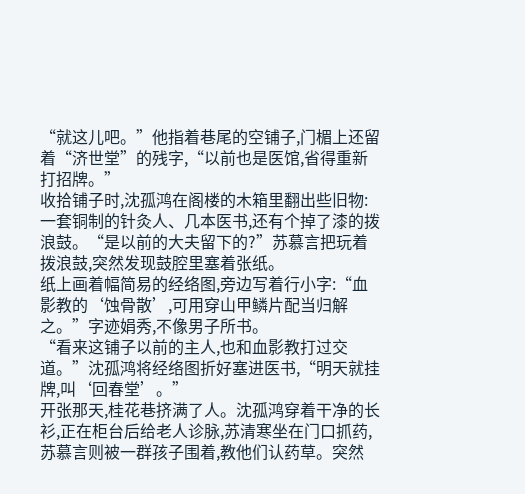“就这儿吧。”他指着巷尾的空铺子,门楣上还留着“济世堂”的残字,“以前也是医馆,省得重新打招牌。”
收拾铺子时,沈孤鸿在阁楼的木箱里翻出些旧物:一套铜制的针灸人、几本医书,还有个掉了漆的拨浪鼓。“是以前的大夫留下的?”苏慕言把玩着拨浪鼓,突然发现鼓腔里塞着张纸。
纸上画着幅简易的经络图,旁边写着行小字:“血影教的‘蚀骨散’,可用穿山甲鳞片配当归解之。”字迹娟秀,不像男子所书。
“看来这铺子以前的主人,也和血影教打过交道。”沈孤鸿将经络图折好塞进医书,“明天就挂牌,叫‘回春堂’。”
开张那天,桂花巷挤满了人。沈孤鸿穿着干净的长衫,正在柜台后给老人诊脉,苏清寒坐在门口抓药,苏慕言则被一群孩子围着,教他们认药草。突然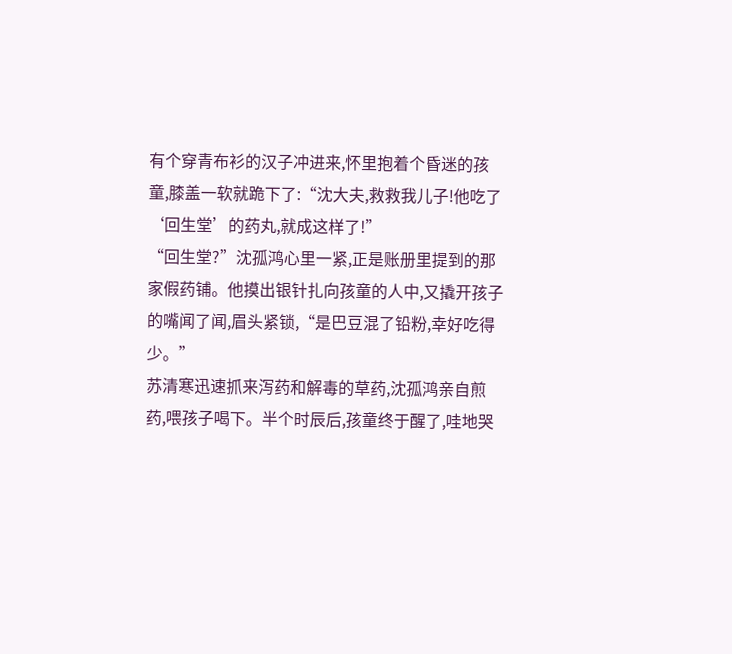有个穿青布衫的汉子冲进来,怀里抱着个昏迷的孩童,膝盖一软就跪下了:“沈大夫,救救我儿子!他吃了‘回生堂’的药丸,就成这样了!”
“回生堂?”沈孤鸿心里一紧,正是账册里提到的那家假药铺。他摸出银针扎向孩童的人中,又撬开孩子的嘴闻了闻,眉头紧锁,“是巴豆混了铅粉,幸好吃得少。”
苏清寒迅速抓来泻药和解毒的草药,沈孤鸿亲自煎药,喂孩子喝下。半个时辰后,孩童终于醒了,哇地哭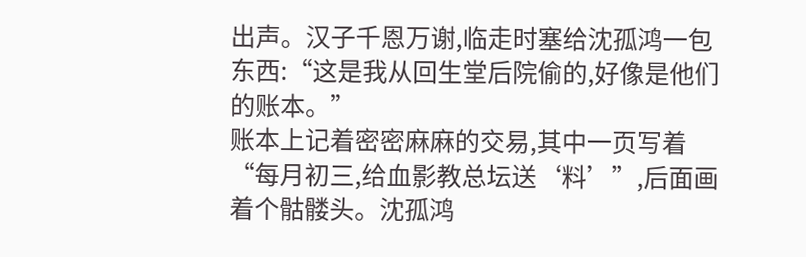出声。汉子千恩万谢,临走时塞给沈孤鸿一包东西:“这是我从回生堂后院偷的,好像是他们的账本。”
账本上记着密密麻麻的交易,其中一页写着“每月初三,给血影教总坛送‘料’”,后面画着个骷髅头。沈孤鸿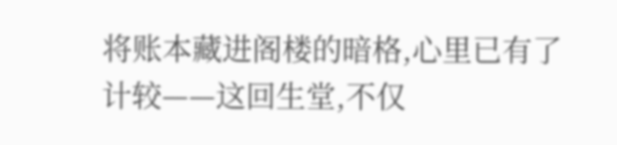将账本藏进阁楼的暗格,心里已有了计较——这回生堂,不仅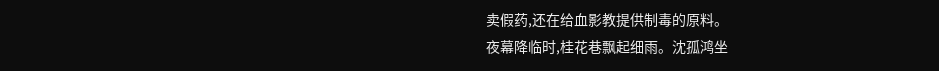卖假药,还在给血影教提供制毒的原料。
夜幕降临时,桂花巷飘起细雨。沈孤鸿坐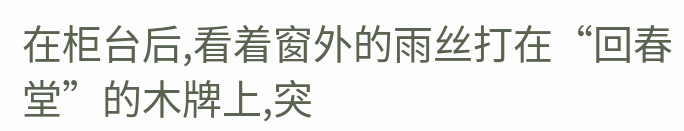在柜台后,看着窗外的雨丝打在“回春堂”的木牌上,突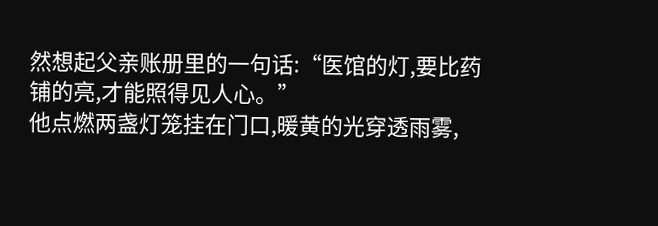然想起父亲账册里的一句话:“医馆的灯,要比药铺的亮,才能照得见人心。”
他点燃两盏灯笼挂在门口,暖黄的光穿透雨雾,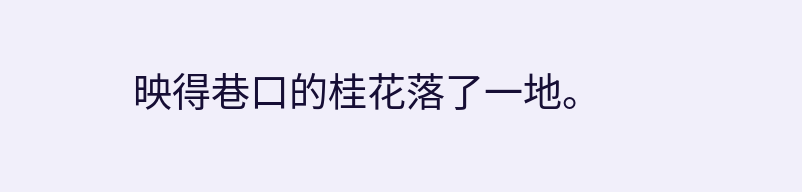映得巷口的桂花落了一地。